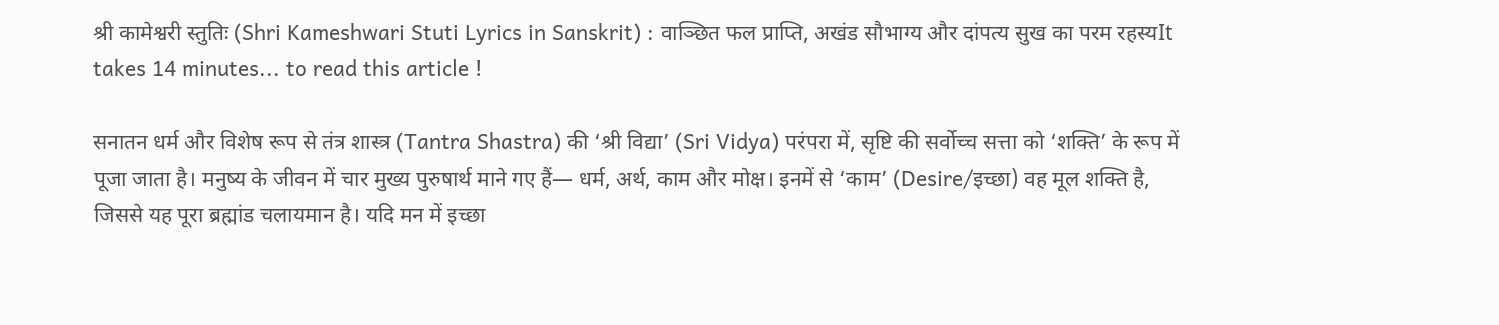श्री कामेश्वरी स्तुतिः (Shri Kameshwari Stuti Lyrics in Sanskrit) : वाञ्छित फल प्राप्ति, अखंड सौभाग्य और दांपत्य सुख का परम रहस्यIt takes 14 minutes... to read this article !

सनातन धर्म और विशेष रूप से तंत्र शास्त्र (Tantra Shastra) की ‘श्री विद्या’ (Sri Vidya) परंपरा में, सृष्टि की सर्वोच्च सत्ता को ‘शक्ति’ के रूप में पूजा जाता है। मनुष्य के जीवन में चार मुख्य पुरुषार्थ माने गए हैं— धर्म, अर्थ, काम और मोक्ष। इनमें से ‘काम’ (Desire/इच्छा) वह मूल शक्ति है, जिससे यह पूरा ब्रह्मांड चलायमान है। यदि मन में इच्छा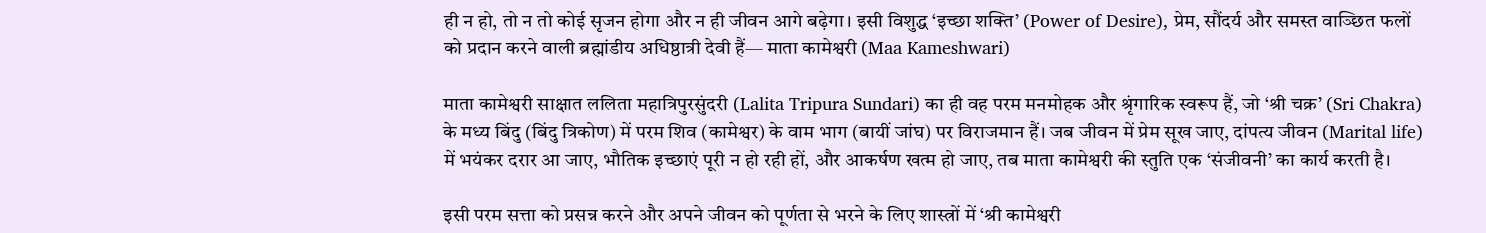ही न हो, तो न तो कोई सृजन होगा और न ही जीवन आगे बढ़ेगा। इसी विशुद्ध ‘इच्छा शक्ति’ (Power of Desire), प्रेम, सौंदर्य और समस्त वाञ्छित फलों को प्रदान करने वाली ब्रह्मांडीय अधिष्ठात्री देवी हैं— माता कामेश्वरी (Maa Kameshwari)

माता कामेश्वरी साक्षात ललिता महात्रिपुरसुंदरी (Lalita Tripura Sundari) का ही वह परम मनमोहक और श्रृंगारिक स्वरूप हैं, जो ‘श्री चक्र’ (Sri Chakra) के मध्य बिंदु (बिंदु त्रिकोण) में परम शिव (कामेश्वर) के वाम भाग (बायीं जांघ) पर विराजमान हैं। जब जीवन में प्रेम सूख जाए, दांपत्य जीवन (Marital life) में भयंकर दरार आ जाए, भौतिक इच्छाएं पूरी न हो रही हों, और आकर्षण खत्म हो जाए, तब माता कामेश्वरी की स्तुति एक ‘संजीवनी’ का कार्य करती है।

इसी परम सत्ता को प्रसन्न करने और अपने जीवन को पूर्णता से भरने के लिए शास्त्रों में ‘श्री कामेश्वरी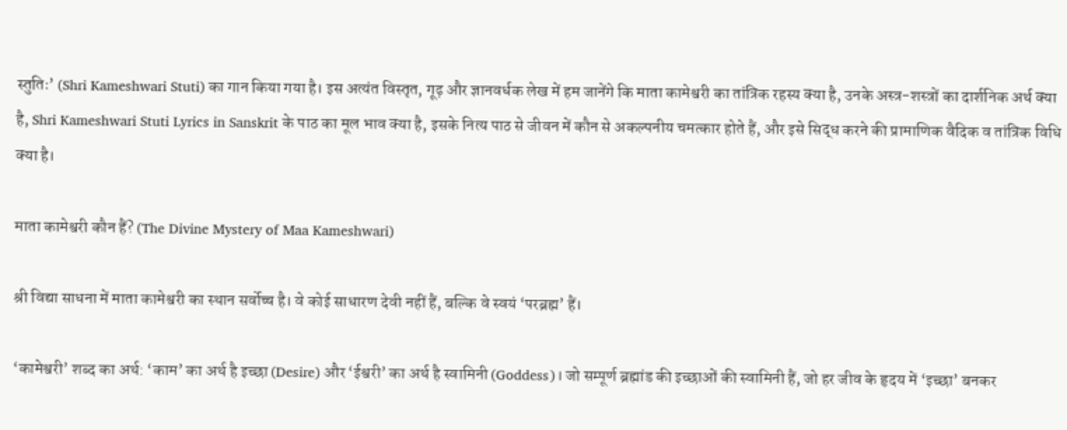स्तुतिः’ (Shri Kameshwari Stuti) का गान किया गया है। इस अत्यंत विस्तृत, गूढ़ और ज्ञानवर्धक लेख में हम जानेंगे कि माता कामेश्वरी का तांत्रिक रहस्य क्या है, उनके अस्त्र-शस्त्रों का दार्शनिक अर्थ क्या है, Shri Kameshwari Stuti Lyrics in Sanskrit के पाठ का मूल भाव क्या है, इसके नित्य पाठ से जीवन में कौन से अकल्पनीय चमत्कार होते हैं, और इसे सिद्ध करने की प्रामाणिक वैदिक व तांत्रिक विधि क्या है।

माता कामेश्वरी कौन हैं? (The Divine Mystery of Maa Kameshwari)

श्री विद्या साधना में माता कामेश्वरी का स्थान सर्वोच्च है। वे कोई साधारण देवी नहीं हैं, बल्कि वे स्वयं ‘परब्रह्म’ हैं।

‘कामेश्वरी’ शब्द का अर्थ: ‘काम’ का अर्थ है इच्छा (Desire) और ‘ईश्वरी’ का अर्थ है स्वामिनी (Goddess)। जो सम्पूर्ण ब्रह्मांड की इच्छाओं की स्वामिनी हैं, जो हर जीव के हृदय में ‘इच्छा’ बनकर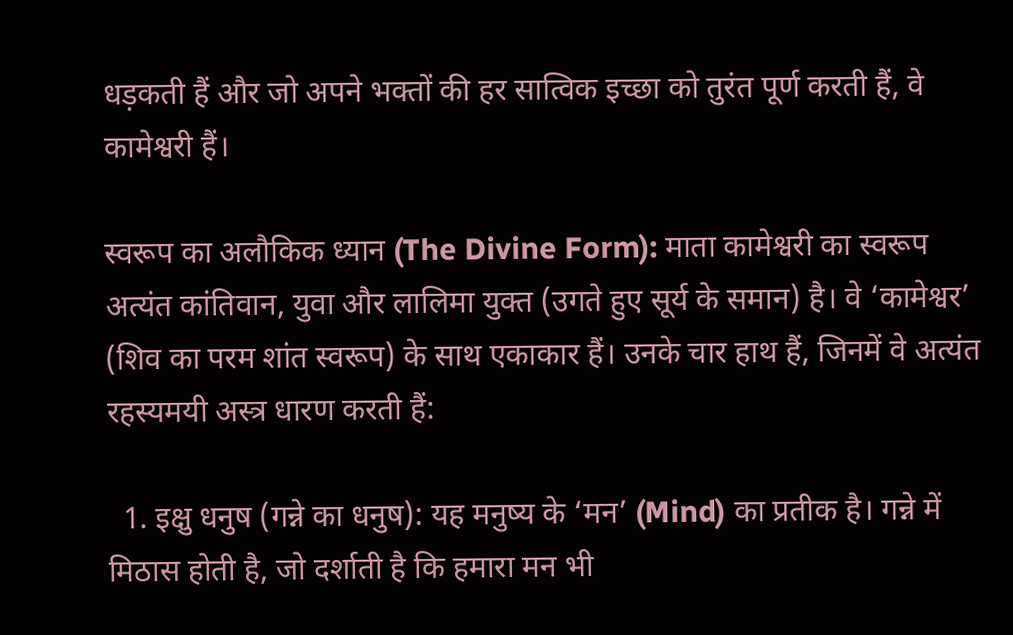धड़कती हैं और जो अपने भक्तों की हर सात्विक इच्छा को तुरंत पूर्ण करती हैं, वे कामेश्वरी हैं।

स्वरूप का अलौकिक ध्यान (The Divine Form): माता कामेश्वरी का स्वरूप अत्यंत कांतिवान, युवा और लालिमा युक्त (उगते हुए सूर्य के समान) है। वे ‘कामेश्वर’ (शिव का परम शांत स्वरूप) के साथ एकाकार हैं। उनके चार हाथ हैं, जिनमें वे अत्यंत रहस्यमयी अस्त्र धारण करती हैं:

  1. इक्षु धनुष (गन्ने का धनुष): यह मनुष्य के ‘मन’ (Mind) का प्रतीक है। गन्ने में मिठास होती है, जो दर्शाती है कि हमारा मन भी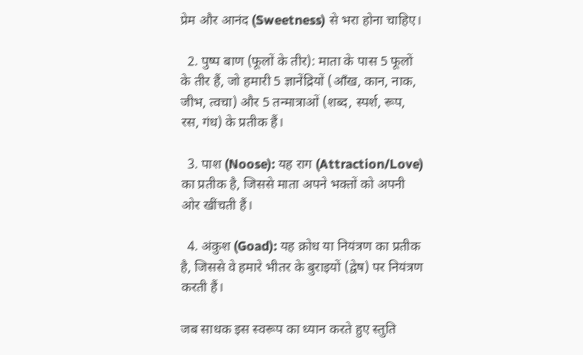प्रेम और आनंद (Sweetness) से भरा होना चाहिए।

  2. पुष्प बाण (फूलों के तीर): माता के पास 5 फूलों के तीर हैं, जो हमारी 5 ज्ञानेंद्रियों (आँख, कान, नाक, जीभ, त्वचा) और 5 तन्मात्राओं (शब्द, स्पर्श, रूप, रस, गंध) के प्रतीक हैं।

  3. पाश (Noose): यह राग (Attraction/Love) का प्रतीक है, जिससे माता अपने भक्तों को अपनी ओर खींचती हैं।

  4. अंकुश (Goad): यह क्रोध या नियंत्रण का प्रतीक है, जिससे वे हमारे भीतर के बुराइयों (द्वेष) पर नियंत्रण करती हैं।

जब साधक इस स्वरूप का ध्यान करते हुए स्तुति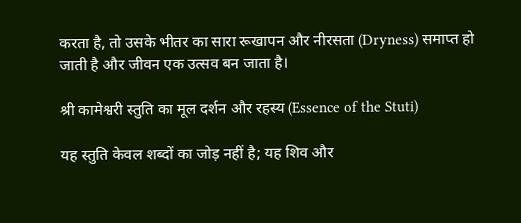करता है, तो उसके भीतर का सारा रूखापन और नीरसता (Dryness) समाप्त हो जाती है और जीवन एक उत्सव बन जाता है।

श्री कामेश्वरी स्तुति का मूल दर्शन और रहस्य (Essence of the Stuti)

यह स्तुति केवल शब्दों का जोड़ नहीं है; यह शिव और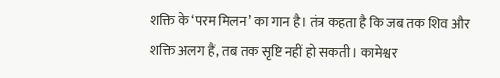शक्ति के ‘परम मिलन’ का गान है। तंत्र कहता है कि जब तक शिव और शक्ति अलग हैं, तब तक सृष्टि नहीं हो सकती। कामेश्वर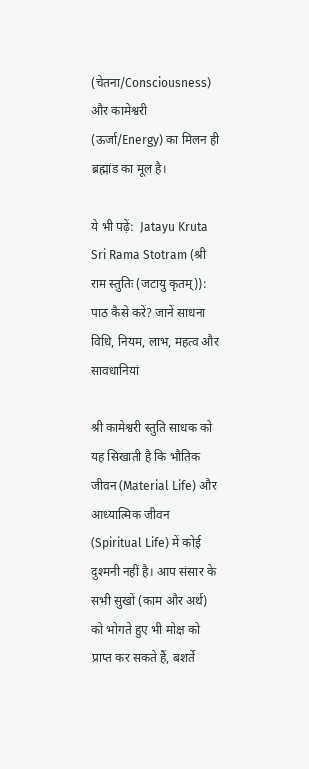(चेतना/Consciousness) और कामेश्वरी (ऊर्जा/Energy) का मिलन ही ब्रह्मांड का मूल है।

ये भी पढ़ें:  Jatayu Kruta Sri Rama Stotram (श्री राम स्तुतिः (जटायु कृतम्)): पाठ कैसे करें? जानें साधना विधि, नियम, लाभ, महत्व और सावधानियां

श्री कामेश्वरी स्तुति साधक को यह सिखाती है कि भौतिक जीवन (Material Life) और आध्यात्मिक जीवन (Spiritual Life) में कोई दुश्मनी नहीं है। आप संसार के सभी सुखों (काम और अर्थ) को भोगते हुए भी मोक्ष को प्राप्त कर सकते हैं, बशर्ते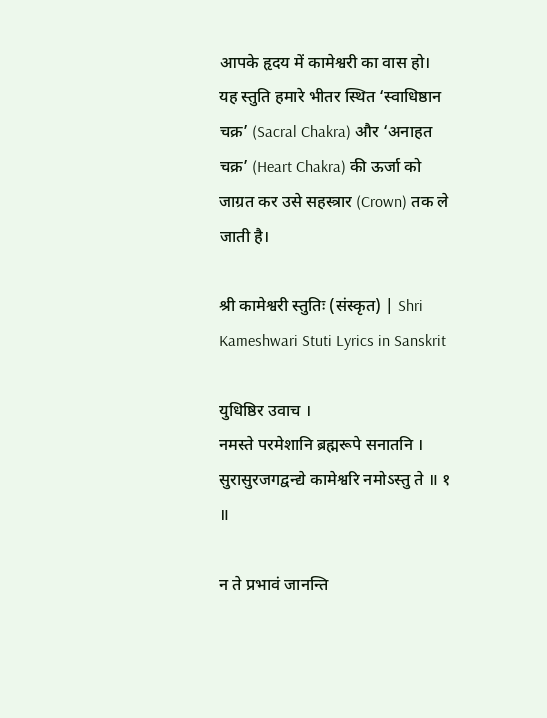आपके हृदय में कामेश्वरी का वास हो। यह स्तुति हमारे भीतर स्थित ‘स्वाधिष्ठान चक्र’ (Sacral Chakra) और ‘अनाहत चक्र’ (Heart Chakra) की ऊर्जा को जाग्रत कर उसे सहस्त्रार (Crown) तक ले जाती है।

श्री कामेश्वरी स्तुतिः (संस्कृत) | Shri Kameshwari Stuti Lyrics in Sanskrit

युधिष्ठिर उवाच ।
नमस्ते परमेशानि ब्रह्मरूपे सनातनि ।
सुरासुरजगद्वन्द्ये कामेश्वरि नमोऽस्तु ते ॥ १ ॥

न ते प्रभावं जानन्ति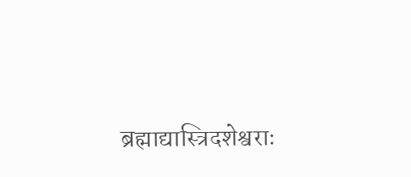ब्रह्माद्यास्त्रिदशेश्वराः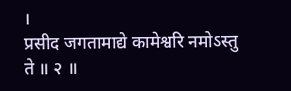।
प्रसीद जगतामाद्ये कामेश्वरि नमोऽस्तु ते ॥ २ ॥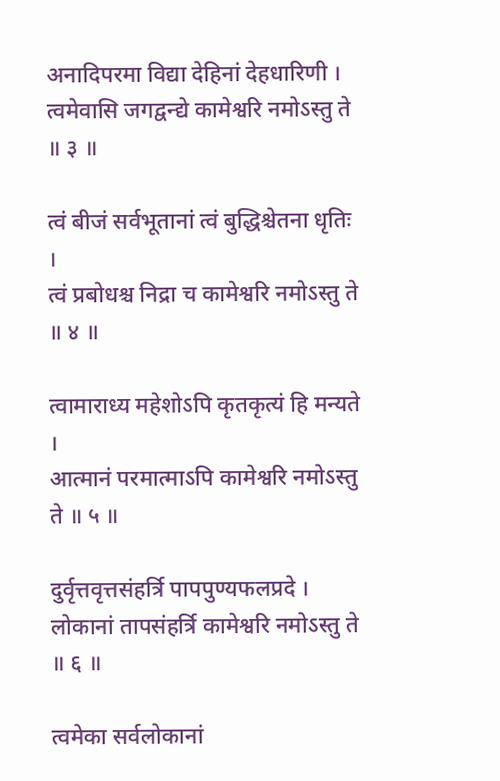अनादिपरमा विद्या देहिनां देहधारिणी ।
त्वमेवासि जगद्वन्द्ये कामेश्वरि नमोऽस्तु ते ॥ ३ ॥

त्वं बीजं सर्वभूतानां त्वं बुद्धिश्चेतना धृतिः ।
त्वं प्रबोधश्च निद्रा च कामेश्वरि नमोऽस्तु ते ॥ ४ ॥

त्वामाराध्य महेशोऽपि कृतकृत्यं हि मन्यते ।
आत्मानं परमात्माऽपि कामेश्वरि नमोऽस्तु ते ॥ ५ ॥

दुर्वृत्तवृत्तसंहर्त्रि पापपुण्यफलप्रदे ।
लोकानां तापसंहर्त्रि कामेश्वरि नमोऽस्तु ते ॥ ६ ॥

त्वमेका सर्वलोकानां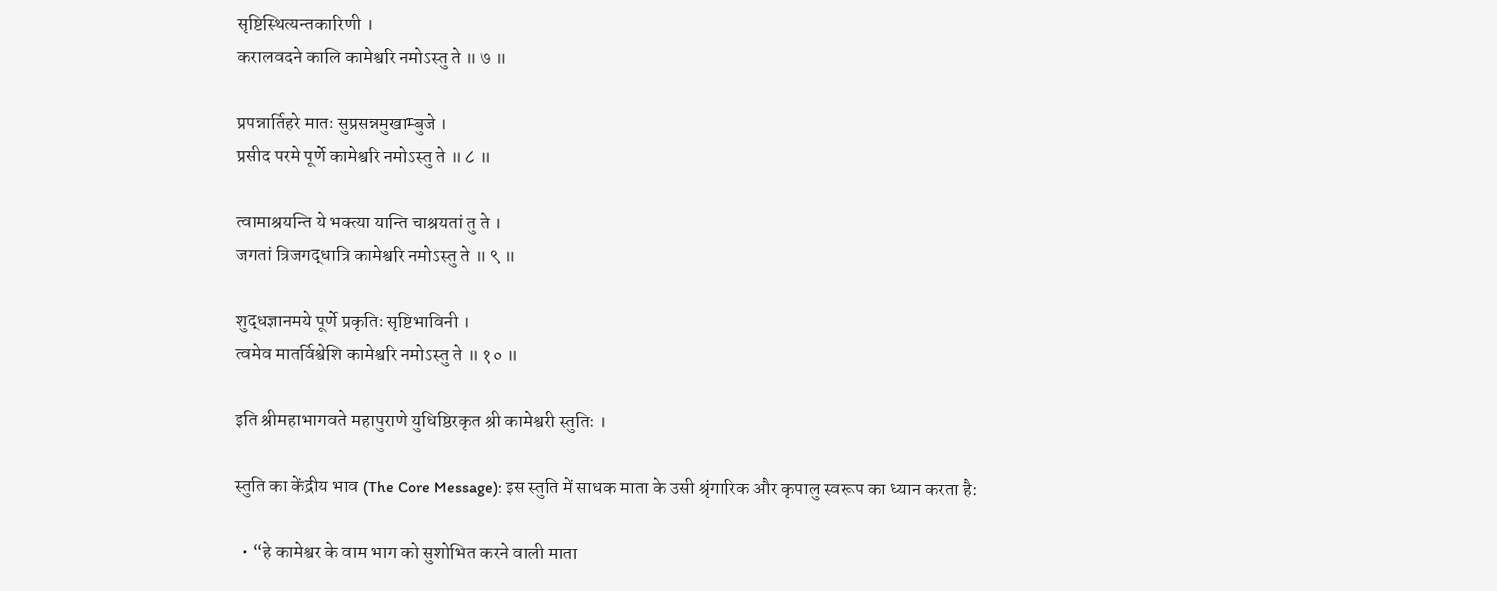सृष्टिस्थित्यन्तकारिणी ।
करालवदने कालि कामेश्वरि नमोऽस्तु ते ॥ ७ ॥

प्रपन्नार्तिहरे मातः सुप्रसन्नमुखाम्बुजे ।
प्रसीद परमे पूर्णे कामेश्वरि नमोऽस्तु ते ॥ ८ ॥

त्वामाश्रयन्ति ये भक्त्या यान्ति चाश्रयतां तु ते ।
जगतां त्रिजगद्धात्रि कामेश्वरि नमोऽस्तु ते ॥ ९ ॥

शुद्धज्ञानमये पूर्णे प्रकृतिः सृष्टिभाविनी ।
त्वमेव मातर्विश्वेशि कामेश्वरि नमोऽस्तु ते ॥ १० ॥

इति श्रीमहाभागवते महापुराणे युधिष्ठिरकृत श्री कामेश्वरी स्तुतिः ।

स्तुति का केंद्रीय भाव (The Core Message): इस स्तुति में साधक माता के उसी श्रृंगारिक और कृपालु स्वरूप का ध्यान करता है:

  • “हे कामेश्वर के वाम भाग को सुशोभित करने वाली माता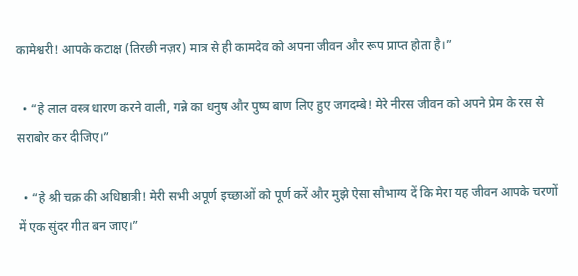कामेश्वरी! आपके कटाक्ष (तिरछी नज़र) मात्र से ही कामदेव को अपना जीवन और रूप प्राप्त होता है।”

  • “हे लाल वस्त्र धारण करने वाली, गन्ने का धनुष और पुष्प बाण लिए हुए जगदम्बे! मेरे नीरस जीवन को अपने प्रेम के रस से सराबोर कर दीजिए।”

  • “हे श्री चक्र की अधिष्ठात्री! मेरी सभी अपूर्ण इच्छाओं को पूर्ण करें और मुझे ऐसा सौभाग्य दें कि मेरा यह जीवन आपके चरणों में एक सुंदर गीत बन जाए।”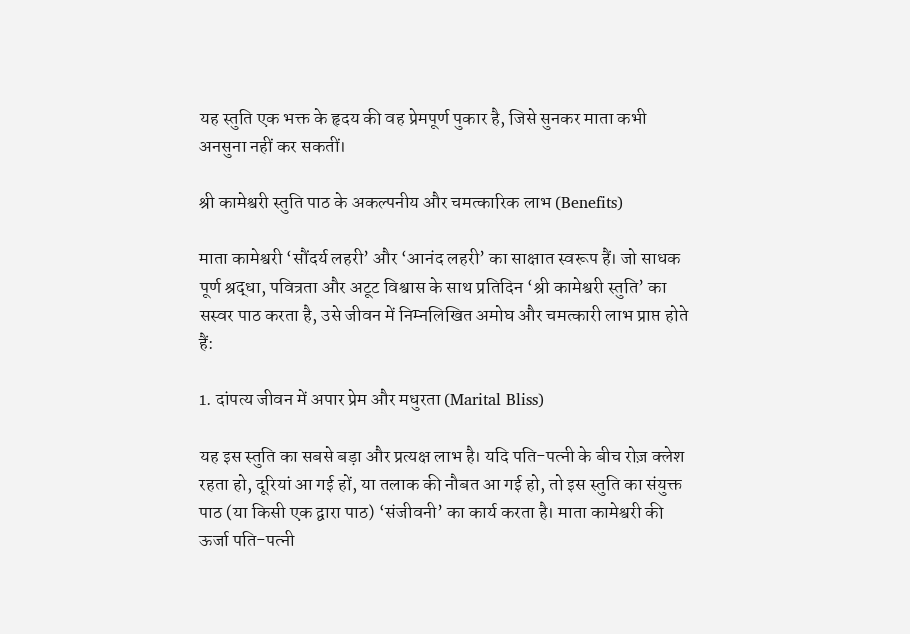यह स्तुति एक भक्त के हृदय की वह प्रेमपूर्ण पुकार है, जिसे सुनकर माता कभी अनसुना नहीं कर सकतीं।

श्री कामेश्वरी स्तुति पाठ के अकल्पनीय और चमत्कारिक लाभ (Benefits)

माता कामेश्वरी ‘सौंदर्य लहरी’ और ‘आनंद लहरी’ का साक्षात स्वरूप हैं। जो साधक पूर्ण श्रद्धा, पवित्रता और अटूट विश्वास के साथ प्रतिदिन ‘श्री कामेश्वरी स्तुति’ का सस्वर पाठ करता है, उसे जीवन में निम्नलिखित अमोघ और चमत्कारी लाभ प्राप्त होते हैं:

1. दांपत्य जीवन में अपार प्रेम और मधुरता (Marital Bliss)

यह इस स्तुति का सबसे बड़ा और प्रत्यक्ष लाभ है। यदि पति-पत्नी के बीच रोज़ क्लेश रहता हो, दूरियां आ गई हों, या तलाक की नौबत आ गई हो, तो इस स्तुति का संयुक्त पाठ (या किसी एक द्वारा पाठ) ‘संजीवनी’ का कार्य करता है। माता कामेश्वरी की ऊर्जा पति-पत्नी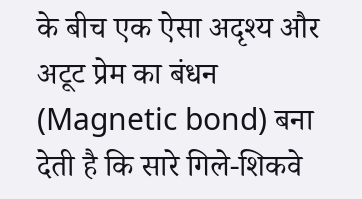के बीच एक ऐसा अदृश्य और अटूट प्रेम का बंधन (Magnetic bond) बना देती है कि सारे गिले-शिकवे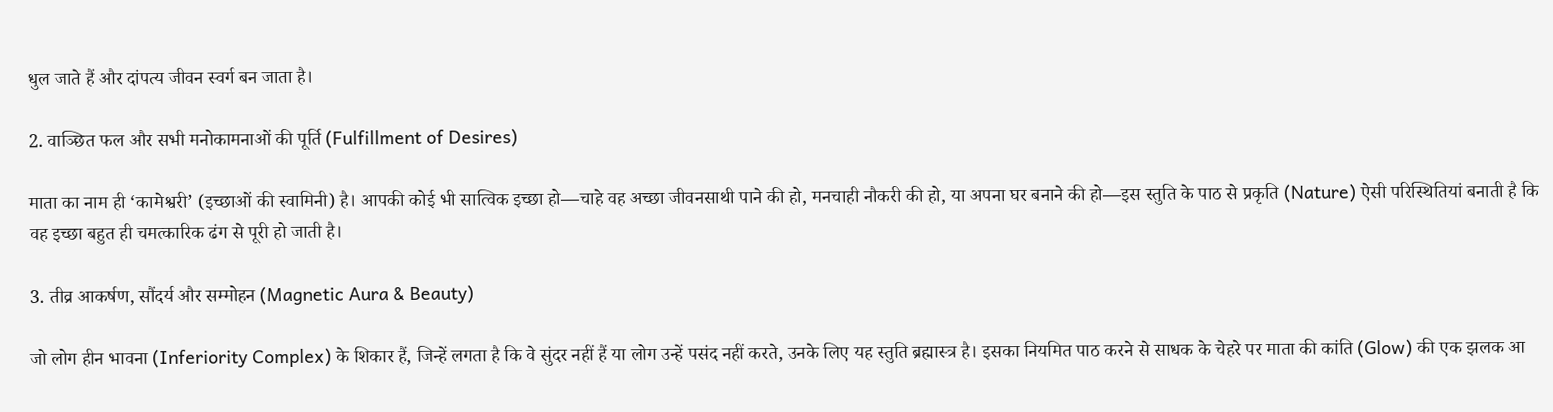धुल जाते हैं और दांपत्य जीवन स्वर्ग बन जाता है।

2. वाञ्छित फल और सभी मनोकामनाओं की पूर्ति (Fulfillment of Desires)

माता का नाम ही ‘कामेश्वरी’ (इच्छाओं की स्वामिनी) है। आपकी कोई भी सात्विक इच्छा हो—चाहे वह अच्छा जीवनसाथी पाने की हो, मनचाही नौकरी की हो, या अपना घर बनाने की हो—इस स्तुति के पाठ से प्रकृति (Nature) ऐसी परिस्थितियां बनाती है कि वह इच्छा बहुत ही चमत्कारिक ढंग से पूरी हो जाती है।

3. तीव्र आकर्षण, सौंदर्य और सम्मोहन (Magnetic Aura & Beauty)

जो लोग हीन भावना (Inferiority Complex) के शिकार हैं, जिन्हें लगता है कि वे सुंदर नहीं हैं या लोग उन्हें पसंद नहीं करते, उनके लिए यह स्तुति ब्रह्मास्त्र है। इसका नियमित पाठ करने से साधक के चेहरे पर माता की कांति (Glow) की एक झलक आ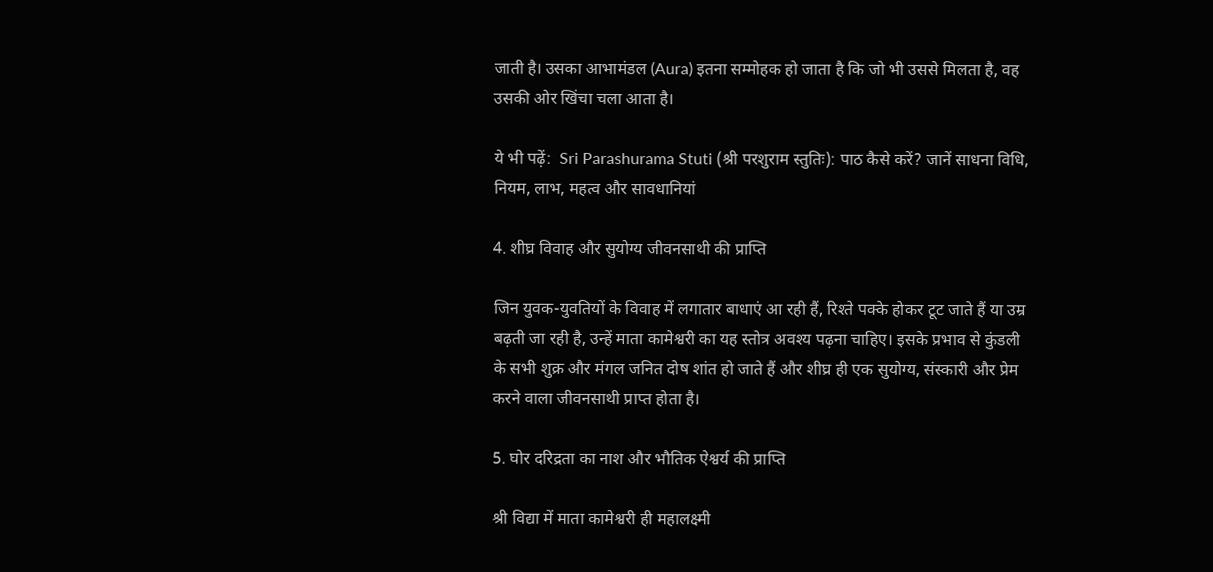जाती है। उसका आभामंडल (Aura) इतना सम्मोहक हो जाता है कि जो भी उससे मिलता है, वह उसकी ओर खिंचा चला आता है।

ये भी पढ़ें:  Sri Parashurama Stuti (श्री परशुराम स्तुतिः): पाठ कैसे करें? जानें साधना विधि, नियम, लाभ, महत्व और सावधानियां

4. शीघ्र विवाह और सुयोग्य जीवनसाथी की प्राप्ति

जिन युवक-युवतियों के विवाह में लगातार बाधाएं आ रही हैं, रिश्ते पक्के होकर टूट जाते हैं या उम्र बढ़ती जा रही है, उन्हें माता कामेश्वरी का यह स्तोत्र अवश्य पढ़ना चाहिए। इसके प्रभाव से कुंडली के सभी शुक्र और मंगल जनित दोष शांत हो जाते हैं और शीघ्र ही एक सुयोग्य, संस्कारी और प्रेम करने वाला जीवनसाथी प्राप्त होता है।

5. घोर दरिद्रता का नाश और भौतिक ऐश्वर्य की प्राप्ति

श्री विद्या में माता कामेश्वरी ही महालक्ष्मी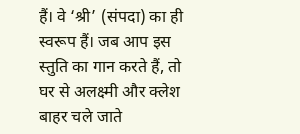हैं। वे ‘श्री’ (संपदा) का ही स्वरूप हैं। जब आप इस स्तुति का गान करते हैं, तो घर से अलक्ष्मी और क्लेश बाहर चले जाते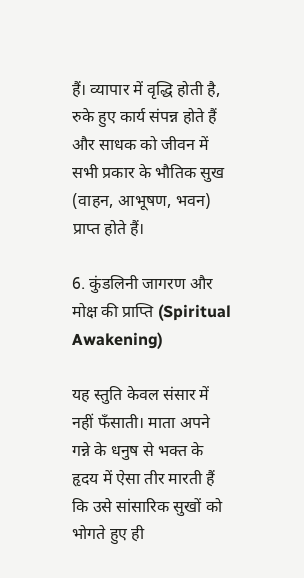हैं। व्यापार में वृद्धि होती है, रुके हुए कार्य संपन्न होते हैं और साधक को जीवन में सभी प्रकार के भौतिक सुख (वाहन, आभूषण, भवन) प्राप्त होते हैं।

6. कुंडलिनी जागरण और मोक्ष की प्राप्ति (Spiritual Awakening)

यह स्तुति केवल संसार में नहीं फँसाती। माता अपने गन्ने के धनुष से भक्त के हृदय में ऐसा तीर मारती हैं कि उसे सांसारिक सुखों को भोगते हुए ही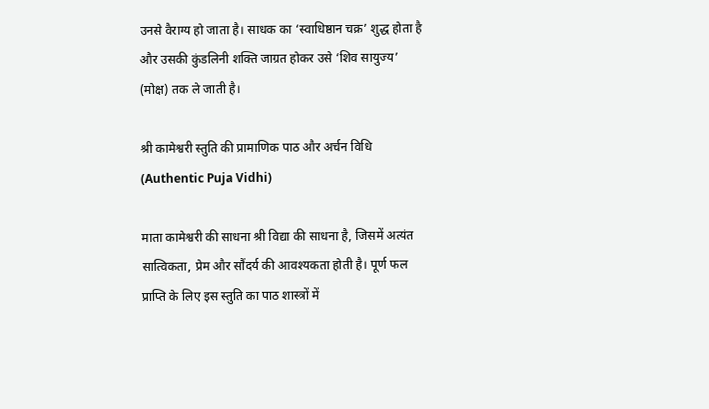उनसे वैराग्य हो जाता है। साधक का ‘स्वाधिष्ठान चक्र’ शुद्ध होता है और उसकी कुंडलिनी शक्ति जाग्रत होकर उसे ‘शिव सायुज्य’ (मोक्ष) तक ले जाती है।

श्री कामेश्वरी स्तुति की प्रामाणिक पाठ और अर्चन विधि (Authentic Puja Vidhi)

माता कामेश्वरी की साधना श्री विद्या की साधना है, जिसमें अत्यंत सात्विकता, प्रेम और सौंदर्य की आवश्यकता होती है। पूर्ण फल प्राप्ति के लिए इस स्तुति का पाठ शास्त्रों में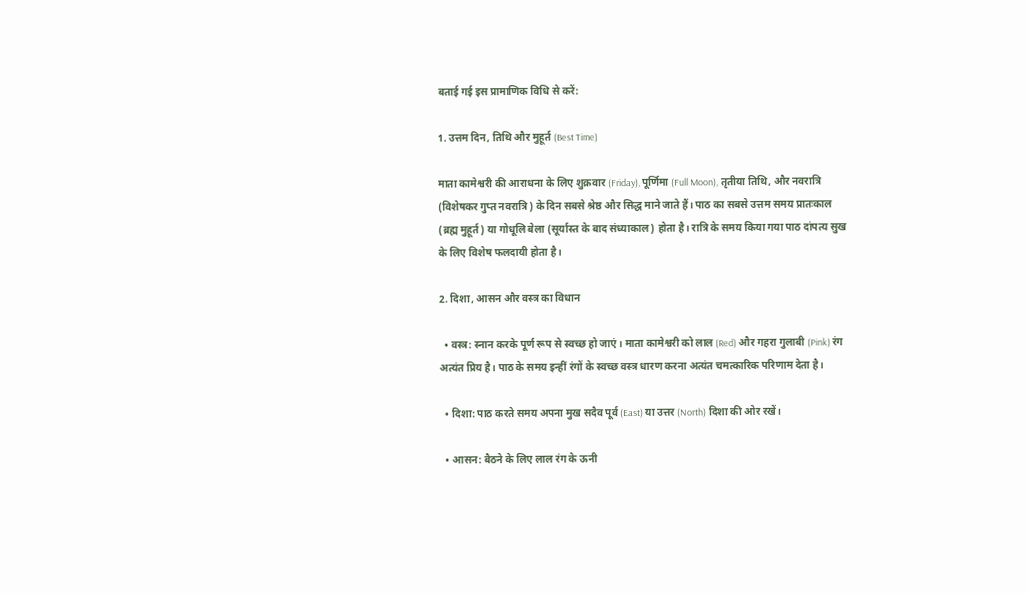बताई गई इस प्रामाणिक विधि से करें:

1. उत्तम दिन, तिथि और मुहूर्त (Best Time)

माता कामेश्वरी की आराधना के लिए शुक्रवार (Friday), पूर्णिमा (Full Moon), तृतीया तिथि, और नवरात्रि (विशेषकर गुप्त नवरात्रि) के दिन सबसे श्रेष्ठ और सिद्ध माने जाते हैं। पाठ का सबसे उत्तम समय प्रातःकाल (ब्रह्म मुहूर्त) या गोधूलि बेला (सूर्यास्त के बाद संध्याकाल) होता है। रात्रि के समय किया गया पाठ दांपत्य सुख के लिए विशेष फलदायी होता है।

2. दिशा, आसन और वस्त्र का विधान

  • वस्त्र: स्नान करके पूर्ण रूप से स्वच्छ हो जाएं। माता कामेश्वरी को लाल (Red) और गहरा गुलाबी (Pink) रंग अत्यंत प्रिय है। पाठ के समय इन्हीं रंगों के स्वच्छ वस्त्र धारण करना अत्यंत चमत्कारिक परिणाम देता है।

  • दिशा: पाठ करते समय अपना मुख सदैव पूर्व (East) या उत्तर (North) दिशा की ओर रखें।

  • आसन: बैठने के लिए लाल रंग के ऊनी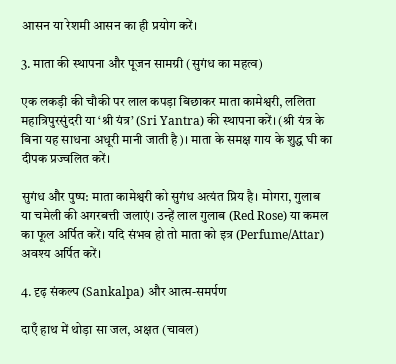आसन या रेशमी आसन का ही प्रयोग करें।

3. माता की स्थापना और पूजन सामग्री (सुगंध का महत्व)

एक लकड़ी की चौकी पर लाल कपड़ा बिछाकर माता कामेश्वरी, ललिता महात्रिपुरसुंदरी या ‘श्री यंत्र’ (Sri Yantra) की स्थापना करें। (श्री यंत्र के बिना यह साधना अधूरी मानी जाती है)। माता के समक्ष गाय के शुद्ध घी का दीपक प्रज्वलित करें।

सुगंध और पुष्प: माता कामेश्वरी को सुगंध अत्यंत प्रिय है। मोगरा, गुलाब या चमेली की अगरबत्ती जलाएं। उन्हें लाल गुलाब (Red Rose) या कमल का फूल अर्पित करें। यदि संभव हो तो माता को इत्र (Perfume/Attar) अवश्य अर्पित करें।

4. दृढ़ संकल्प (Sankalpa) और आत्म-समर्पण

दाएँ हाथ में थोड़ा सा जल, अक्षत (चावल)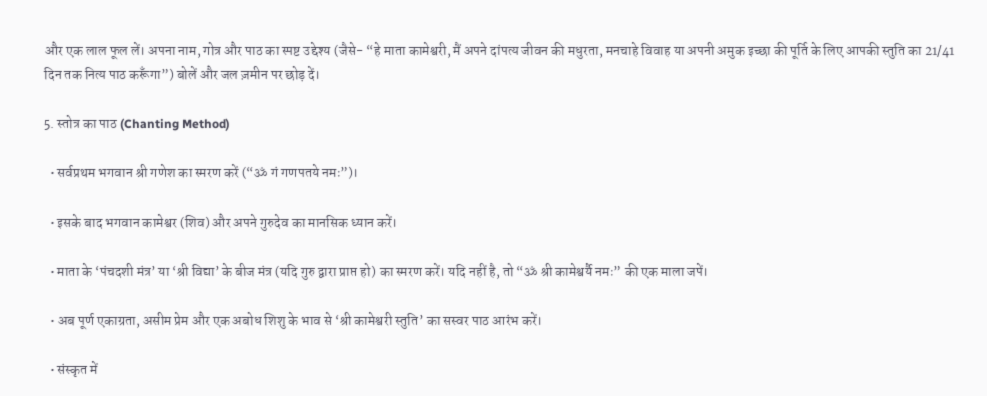और एक लाल फूल लें। अपना नाम, गोत्र और पाठ का स्पष्ट उद्देश्य (जैसे- “हे माता कामेश्वरी, मैं अपने दांपत्य जीवन की मधुरता, मनचाहे विवाह या अपनी अमुक इच्छा की पूर्ति के लिए आपकी स्तुति का 21/41 दिन तक नित्य पाठ करूँगा”) बोलें और जल ज़मीन पर छोड़ दें।

5. स्तोत्र का पाठ (Chanting Method)

  • सर्वप्रथम भगवान श्री गणेश का स्मरण करें (“ॐ गं गणपतये नमः”)।

  • इसके बाद भगवान कामेश्वर (शिव) और अपने गुरुदेव का मानसिक ध्यान करें।

  • माता के ‘पंचदशी मंत्र’ या ‘श्री विद्या’ के बीज मंत्र (यदि गुरु द्वारा प्राप्त हो) का स्मरण करें। यदि नहीं है, तो “ॐ श्री कामेश्वर्यै नमः” की एक माला जपें।

  • अब पूर्ण एकाग्रता, असीम प्रेम और एक अबोध शिशु के भाव से ‘श्री कामेश्वरी स्तुति’ का सस्वर पाठ आरंभ करें।

  • संस्कृत में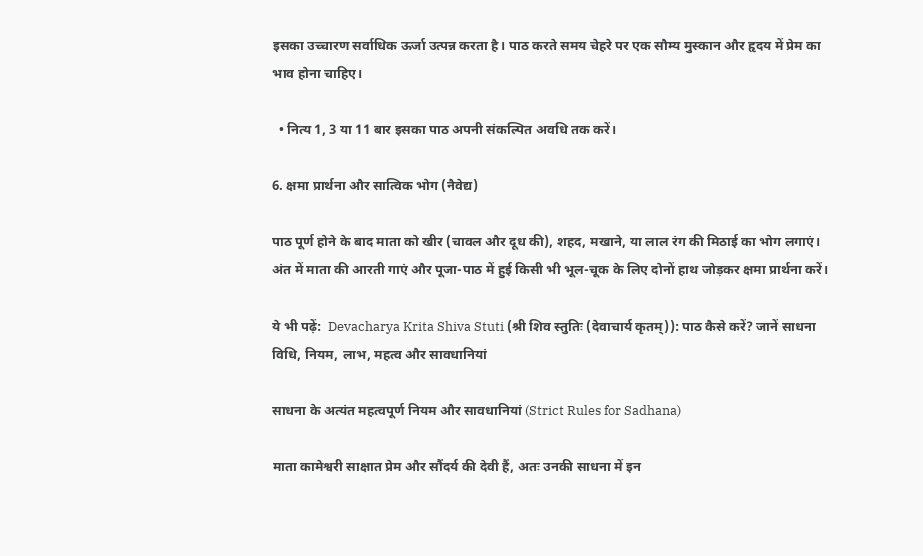इसका उच्चारण सर्वाधिक ऊर्जा उत्पन्न करता है। पाठ करते समय चेहरे पर एक सौम्य मुस्कान और हृदय में प्रेम का भाव होना चाहिए।

  • नित्य 1, 3 या 11 बार इसका पाठ अपनी संकल्पित अवधि तक करें।

6. क्षमा प्रार्थना और सात्विक भोग (नैवेद्य)

पाठ पूर्ण होने के बाद माता को खीर (चावल और दूध की), शहद, मखाने, या लाल रंग की मिठाई का भोग लगाएं। अंत में माता की आरती गाएं और पूजा-पाठ में हुई किसी भी भूल-चूक के लिए दोनों हाथ जोड़कर क्षमा प्रार्थना करें।

ये भी पढ़ें:  Devacharya Krita Shiva Stuti (श्री शिव स्तुतिः (देवाचार्य कृतम्)): पाठ कैसे करें? जानें साधना विधि, नियम, लाभ, महत्व और सावधानियां

साधना के अत्यंत महत्वपूर्ण नियम और सावधानियां (Strict Rules for Sadhana)

माता कामेश्वरी साक्षात प्रेम और सौंदर्य की देवी हैं, अतः उनकी साधना में इन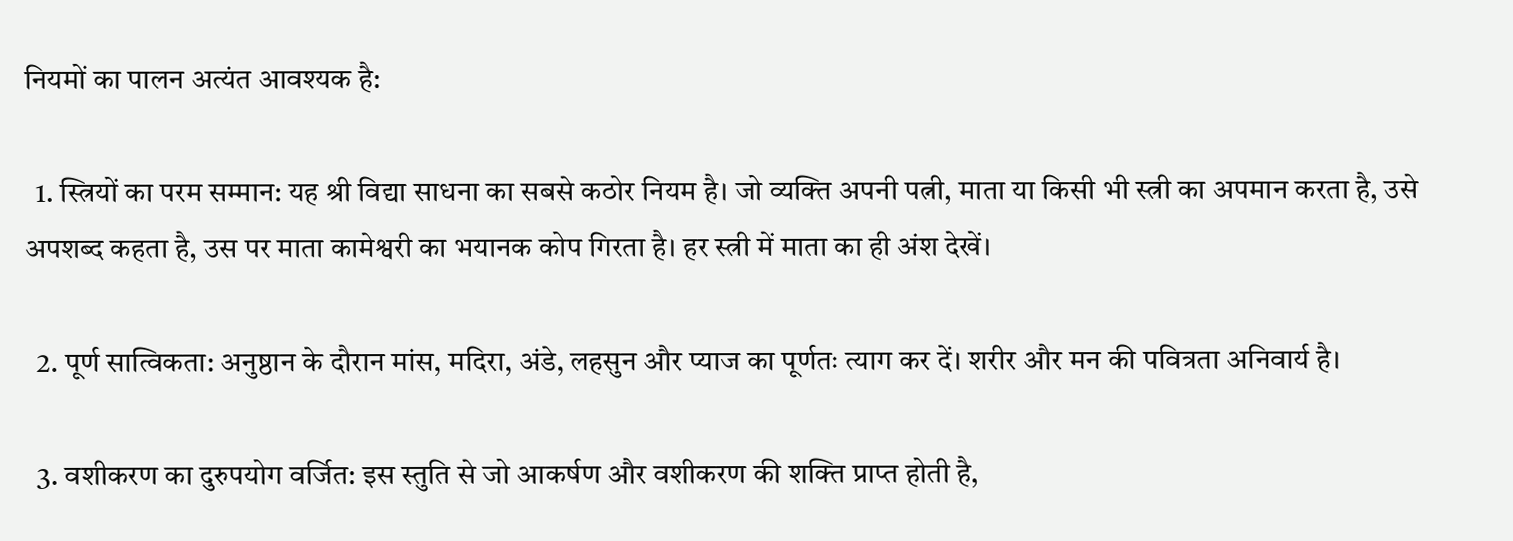नियमों का पालन अत्यंत आवश्यक है:

  1. स्त्रियों का परम सम्मान: यह श्री विद्या साधना का सबसे कठोर नियम है। जो व्यक्ति अपनी पत्नी, माता या किसी भी स्त्री का अपमान करता है, उसे अपशब्द कहता है, उस पर माता कामेश्वरी का भयानक कोप गिरता है। हर स्त्री में माता का ही अंश देखें।

  2. पूर्ण सात्विकता: अनुष्ठान के दौरान मांस, मदिरा, अंडे, लहसुन और प्याज का पूर्णतः त्याग कर दें। शरीर और मन की पवित्रता अनिवार्य है।

  3. वशीकरण का दुरुपयोग वर्जित: इस स्तुति से जो आकर्षण और वशीकरण की शक्ति प्राप्त होती है,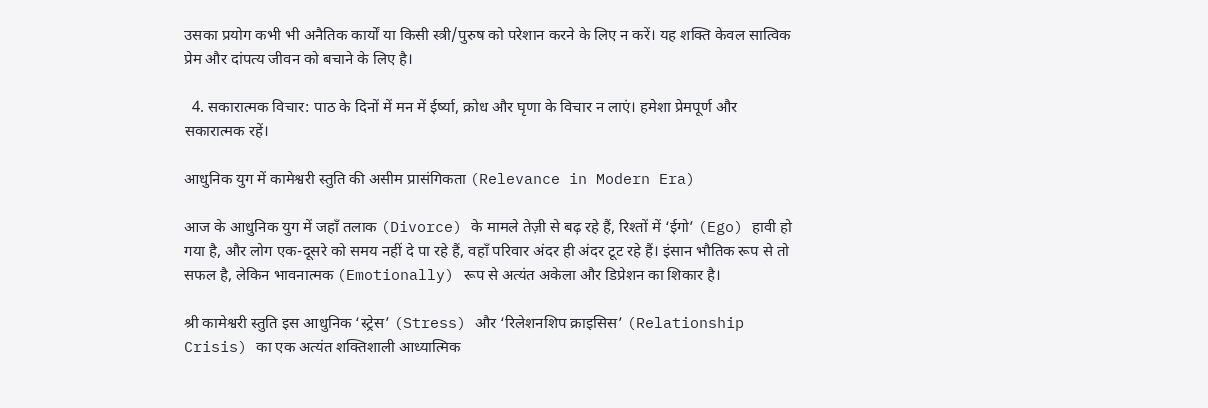उसका प्रयोग कभी भी अनैतिक कार्यों या किसी स्त्री/पुरुष को परेशान करने के लिए न करें। यह शक्ति केवल सात्विक प्रेम और दांपत्य जीवन को बचाने के लिए है।

  4. सकारात्मक विचार: पाठ के दिनों में मन में ईर्ष्या, क्रोध और घृणा के विचार न लाएं। हमेशा प्रेमपूर्ण और सकारात्मक रहें।

आधुनिक युग में कामेश्वरी स्तुति की असीम प्रासंगिकता (Relevance in Modern Era)

आज के आधुनिक युग में जहाँ तलाक (Divorce) के मामले तेज़ी से बढ़ रहे हैं, रिश्तों में ‘ईगो’ (Ego) हावी हो गया है, और लोग एक-दूसरे को समय नहीं दे पा रहे हैं, वहाँ परिवार अंदर ही अंदर टूट रहे हैं। इंसान भौतिक रूप से तो सफल है, लेकिन भावनात्मक (Emotionally) रूप से अत्यंत अकेला और डिप्रेशन का शिकार है।

श्री कामेश्वरी स्तुति इस आधुनिक ‘स्ट्रेस’ (Stress) और ‘रिलेशनशिप क्राइसिस’ (Relationship Crisis) का एक अत्यंत शक्तिशाली आध्यात्मिक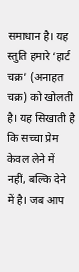समाधान है। यह स्तुति हमारे ‘हार्ट चक्र’ (अनाहत चक्र) को खोलती है। यह सिखाती है कि सच्चा प्रेम केवल लेने में नहीं, बल्कि देने में है। जब आप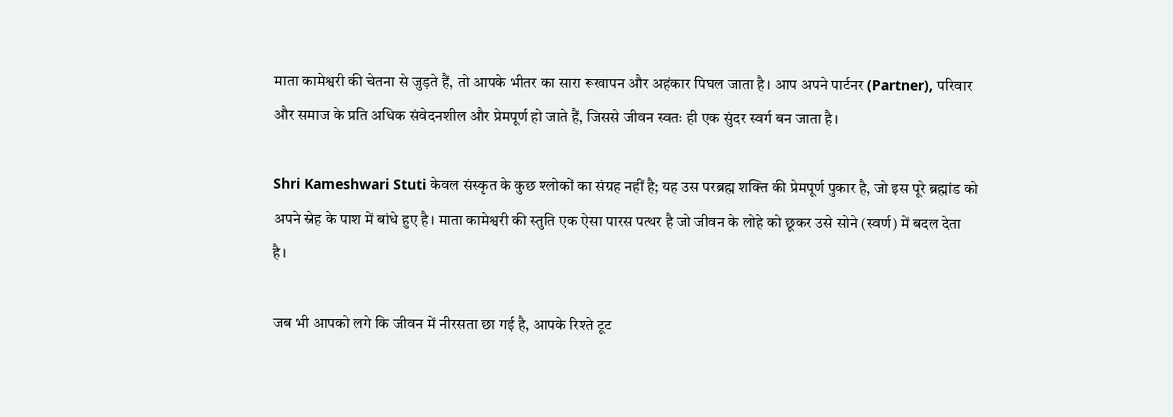माता कामेश्वरी की चेतना से जुड़ते हैं, तो आपके भीतर का सारा रूखापन और अहंकार पिघल जाता है। आप अपने पार्टनर (Partner), परिवार और समाज के प्रति अधिक संवेदनशील और प्रेमपूर्ण हो जाते हैं, जिससे जीवन स्वतः ही एक सुंदर स्वर्ग बन जाता है।

Shri Kameshwari Stuti केवल संस्कृत के कुछ श्लोकों का संग्रह नहीं है; यह उस परब्रह्म शक्ति की प्रेमपूर्ण पुकार है, जो इस पूरे ब्रह्मांड को अपने स्नेह के पाश में बांधे हुए है। माता कामेश्वरी की स्तुति एक ऐसा पारस पत्थर है जो जीवन के लोहे को छूकर उसे सोने (स्वर्ण) में बदल देता है।

जब भी आपको लगे कि जीवन में नीरसता छा गई है, आपके रिश्ते टूट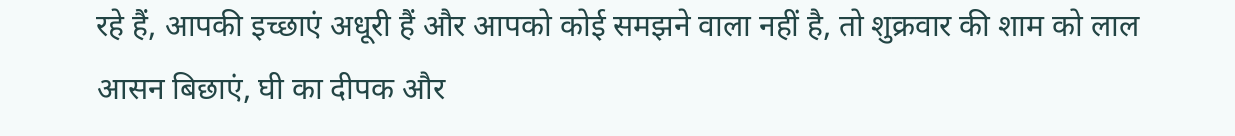रहे हैं, आपकी इच्छाएं अधूरी हैं और आपको कोई समझने वाला नहीं है, तो शुक्रवार की शाम को लाल आसन बिछाएं, घी का दीपक और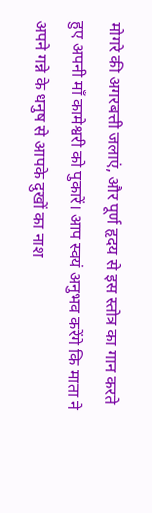मोगरे की अगरबत्ती जलाएं, और पूर्ण हृदय से इस स्तोत्र का गान करते हुए अपनी माँ कामेश्वरी को पुकारें। आप स्वयं अनुभव करेंगे कि माता ने अपने गन्ने के धनुष से आपके दुखों का नाश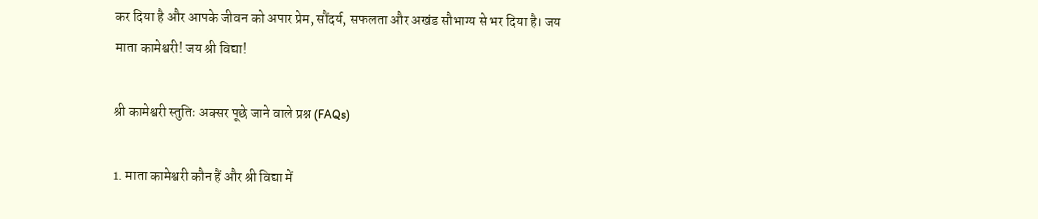कर दिया है और आपके जीवन को अपार प्रेम, सौंदर्य, सफलता और अखंड सौभाग्य से भर दिया है। जय माता कामेश्वरी! जय श्री विद्या!

श्री कामेश्वरी स्तुतिः अक्सर पूछे जाने वाले प्रश्न (FAQs)

1. माता कामेश्वरी कौन हैं और श्री विद्या में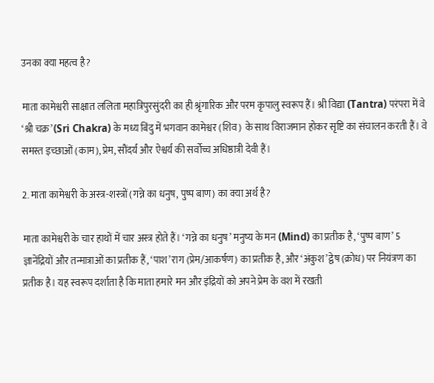उनका क्या महत्व है?

माता कामेश्वरी साक्षात ललिता महात्रिपुरसुंदरी का ही श्रृंगारिक और परम कृपालु स्वरूप हैं। श्री विद्या (Tantra) परंपरा में वे ‘श्री चक्र’ (Sri Chakra) के मध्य बिंदु में भगवान कामेश्वर (शिव) के साथ विराजमान होकर सृष्टि का संचालन करती हैं। वे समस्त इच्छाओं (काम), प्रेम, सौंदर्य और ऐश्वर्य की सर्वोच्च अधिष्ठात्री देवी हैं।

2. माता कामेश्वरी के अस्त्र-शस्त्रों (गन्ने का धनुष, पुष्प बाण) का क्या अर्थ है?

माता कामेश्वरी के चार हाथों में चार अस्त्र होते हैं। ‘गन्ने का धनुष’ मनुष्य के मन (Mind) का प्रतीक है, ‘पुष्प बाण’ 5 ज्ञानेंद्रियों और तन्मात्राओं का प्रतीक हैं, ‘पाश’ राग (प्रेम/आकर्षण) का प्रतीक है, और ‘अंकुश’ द्वेष (क्रोध) पर नियंत्रण का प्रतीक है। यह स्वरूप दर्शाता है कि माता हमारे मन और इंद्रियों को अपने प्रेम के वश में रखती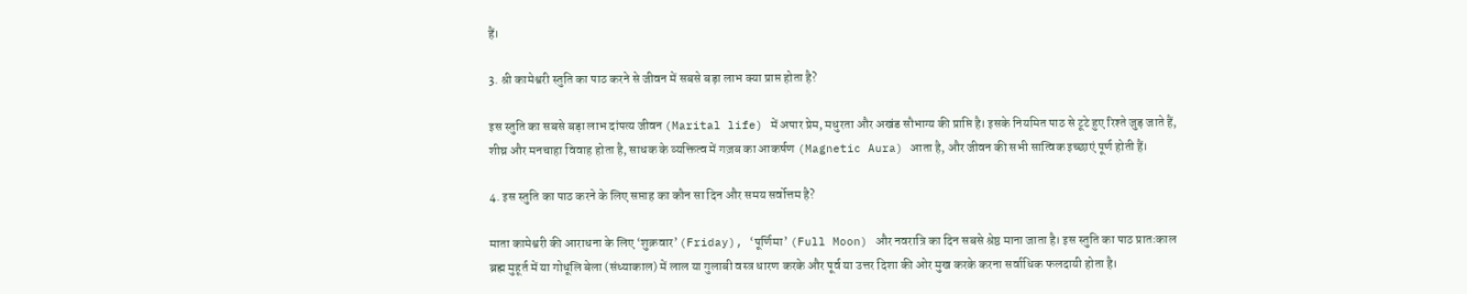हैं।

3. श्री कामेश्वरी स्तुति का पाठ करने से जीवन में सबसे बड़ा लाभ क्या प्राप्त होता है?

इस स्तुति का सबसे बड़ा लाभ दांपत्य जीवन (Marital life) में अपार प्रेम, मधुरता और अखंड सौभाग्य की प्राप्ति है। इसके नियमित पाठ से टूटे हुए रिश्ते जुड़ जाते हैं, शीघ्र और मनचाहा विवाह होता है, साधक के व्यक्तित्व में गज़ब का आकर्षण (Magnetic Aura) आता है, और जीवन की सभी सात्विक इच्छाएं पूर्ण होती हैं।

4. इस स्तुति का पाठ करने के लिए सप्ताह का कौन सा दिन और समय सर्वोत्तम है?

माता कामेश्वरी की आराधना के लिए ‘शुक्रवार’ (Friday), ‘पूर्णिमा’ (Full Moon) और नवरात्रि का दिन सबसे श्रेष्ठ माना जाता है। इस स्तुति का पाठ प्रातःकाल ब्रह्म मुहूर्त में या गोधूलि बेला (संध्याकाल) में लाल या गुलाबी वस्त्र धारण करके और पूर्व या उत्तर दिशा की ओर मुख करके करना सर्वाधिक फलदायी होता है।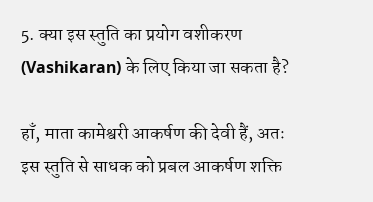5. क्या इस स्तुति का प्रयोग वशीकरण (Vashikaran) के लिए किया जा सकता है?

हाँ, माता कामेश्वरी आकर्षण की देवी हैं, अतः इस स्तुति से साधक को प्रबल आकर्षण शक्ति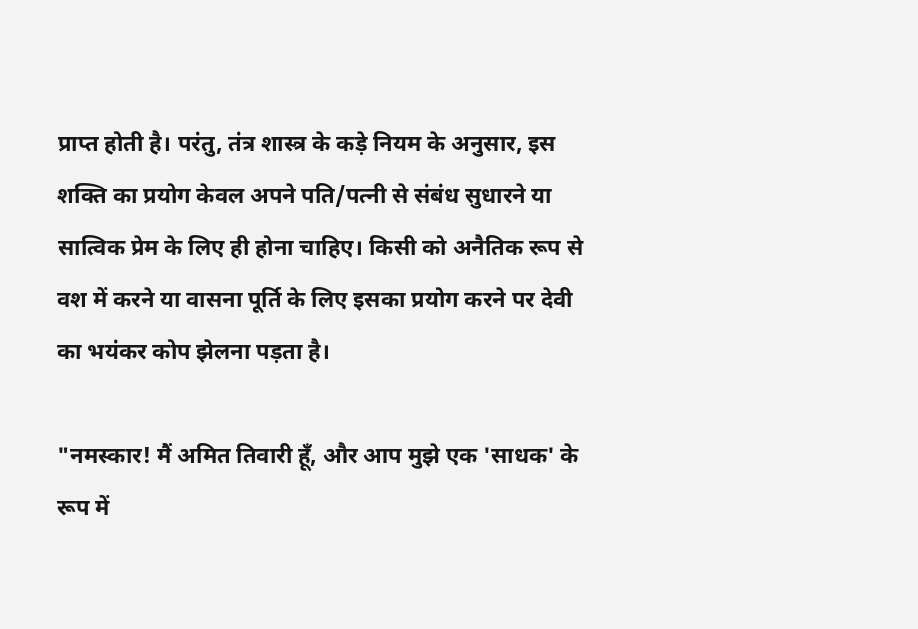प्राप्त होती है। परंतु, तंत्र शास्त्र के कड़े नियम के अनुसार, इस शक्ति का प्रयोग केवल अपने पति/पत्नी से संबंध सुधारने या सात्विक प्रेम के लिए ही होना चाहिए। किसी को अनैतिक रूप से वश में करने या वासना पूर्ति के लिए इसका प्रयोग करने पर देवी का भयंकर कोप झेलना पड़ता है।

"नमस्कार! मैं अमित तिवारी हूँ, और आप मुझे एक 'साधक' के रूप में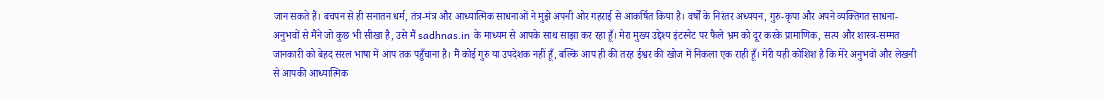जान सकते हैं। बचपन से ही सनातन धर्म, तंत्र-मंत्र और आध्यात्मिक साधनाओं ने मुझे अपनी ओर गहराई से आकर्षित किया है। वर्षों के निरंतर अध्ययन, गुरु-कृपा और अपने व्यक्तिगत साधना-अनुभवों से मैंने जो कुछ भी सीखा है, उसे मैं sadhnas.in के माध्यम से आपके साथ साझा कर रहा हूँ। मेरा मुख्य उद्देश्य इंटरनेट पर फैले भ्रम को दूर करके प्रामाणिक, सत्य और शास्त्र-सम्मत जानकारी को बेहद सरल भाषा में आप तक पहुँचाना है। मैं कोई गुरु या उपदेशक नहीं हूँ, बल्कि आप ही की तरह ईश्वर की खोज में निकला एक राही हूँ। मेरी यही कोशिश है कि मेरे अनुभवों और लेखनी से आपकी आध्यात्मिक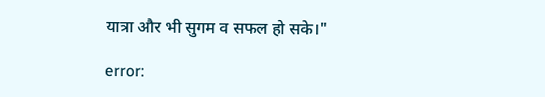यात्रा और भी सुगम व सफल हो सके।"

error: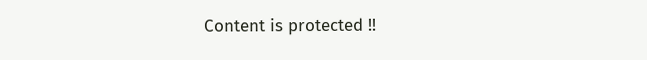Content is protected !!